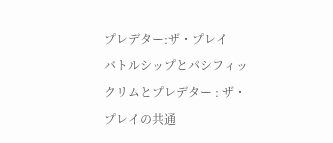プレデター:ザ・プレイ
バトルシップとパシフィックリムとプレデター : ザ・プレイの共通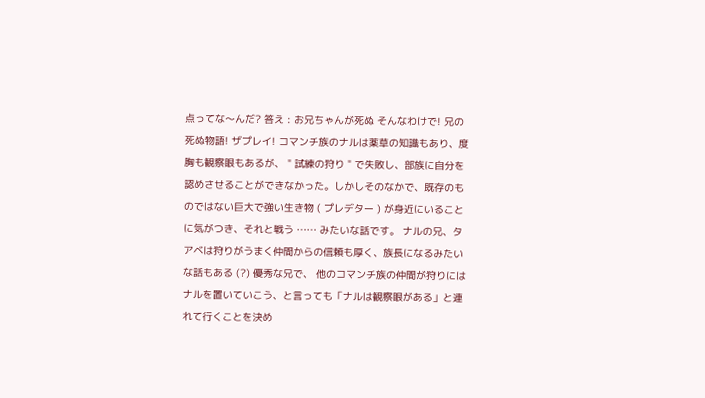点ってな〜んだ? 答え : お兄ちゃんが死ぬ そんなわけで! 兄の死ぬ物語! ザプレイ! コマンチ族のナルは薬草の知識もあり、度胸も観察眼もあるが、 " 試練の狩り " で失敗し、部族に自分を認めさせることができなかった。しかしそのなかで、既存のものではない巨大で強い生き物 ( プレデター ) が身近にいることに気がつき、それと戦う …… みたいな話です。 ナルの兄、タアベは狩りがうまく仲間からの信頼も厚く、族長になるみたいな話もある (?) 優秀な兄で、 他のコマンチ族の仲間が狩りにはナルを置いていこう、と言っても「ナルは観察眼がある」と連れて行くことを決め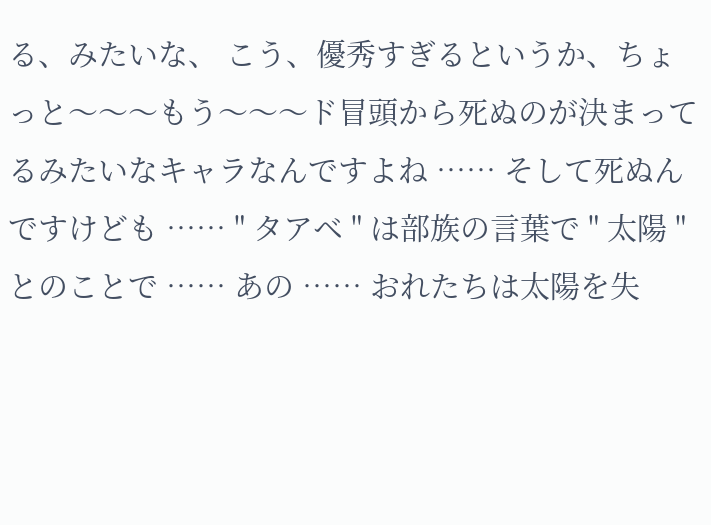る、みたいな、 こう、優秀すぎるというか、ちょっと〜〜〜もう〜〜〜ド冒頭から死ぬのが決まってるみたいなキャラなんですよね …… そして死ぬんですけども …… " タアベ " は部族の言葉で " 太陽 " とのことで …… あの …… おれたちは太陽を失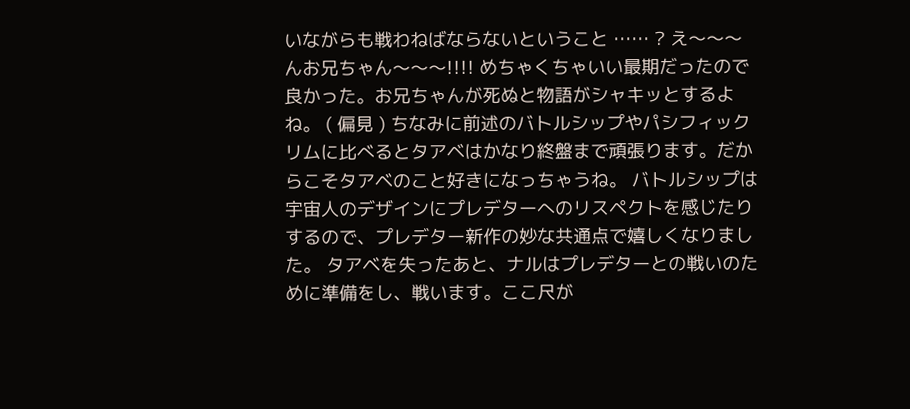いながらも戦わねばならないということ …… ? え〜〜〜んお兄ちゃん〜〜〜!!!! めちゃくちゃいい最期だったので良かった。お兄ちゃんが死ぬと物語がシャキッとするよね。 ( 偏見 ) ちなみに前述のバトルシップやパシフィックリムに比べるとタアベはかなり終盤まで頑張ります。だからこそタアベのこと好きになっちゃうね。 バトルシップは宇宙人のデザインにプレデターへのリスペクトを感じたりするので、プレデター新作の妙な共通点で嬉しくなりました。 タアベを失ったあと、ナルはプレデターとの戦いのために準備をし、戦います。ここ尺が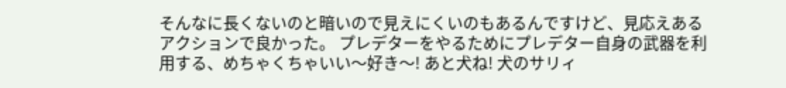そんなに長くないのと暗いので見えにくいのもあるんですけど、見応えあるアクションで良かった。 プレデターをやるためにプレデター自身の武器を利用する、めちゃくちゃいい〜好き〜! あと犬ね! 犬のサリィ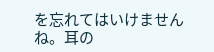を忘れてはいけませんね。耳の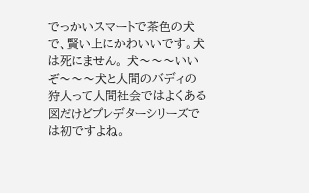でっかいスマートで茶色の犬で、賢い上にかわいいです。犬は死にません。 犬〜〜〜いいぞ〜〜〜犬と人間のバディの狩人って人間社会ではよくある図だけどプレデターシリーズでは初ですよね。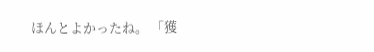ほんとよかったね。 「獲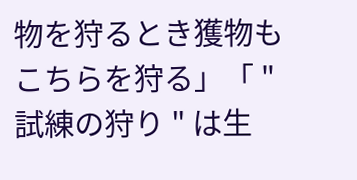物を狩るとき獲物もこちらを狩る」「 " 試練の狩り " は生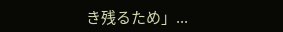き残るため」...